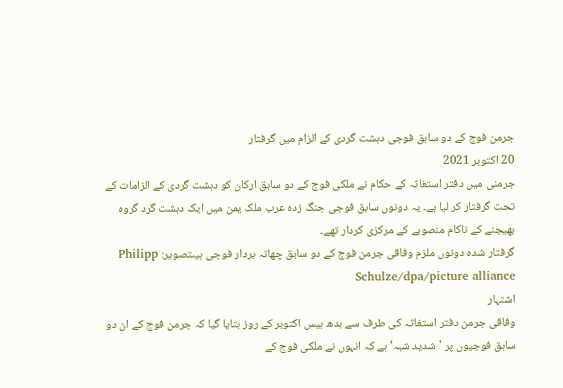جرمن فوج کے دو سابق فوجی دہشت گردی کے الزام میں گرفتار
20 اکتوبر 2021
جرمنی میں دفتر استغاثہ کے حکام نے ملکی فوج کے دو سابق ارکان کو دہشت گردی کے الزامات کے تحت گرفتار کر لیا ہے۔ یہ دونوں سابق فوجی جنگ زدہ عرب ملک یمن میں ایک دہشت گرد گروہ بھیجنے کے ناکام منصوبے کے مرکزی کردار تھے۔
گرفتار شدہ دونوں ملزم وفاقی جرمن فوج کے دو سابق چھاتہ بردار فوجی ہیںتصویر: Philipp Schulze/dpa/picture alliance
اشتہار
وفاقی جرمن دفتر استغاثہ کی طرف سے بدھ بیس اکتوبر کے روز بتایا گیا کہ جرمن فوج کے ان دو سابق فوجیوں پر 'شدید شبہ‘ ہے کہ انہوں نے ملکی فوج کے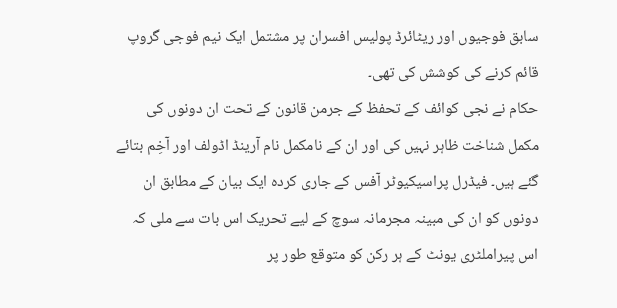سابق فوجیوں اور ریٹائرڈ پولیس افسران پر مشتمل ایک نیم فوجی گروپ قائم کرنے کی کوشش کی تھی۔
حکام نے نجی کوائف کے تحفظ کے جرمن قانون کے تحت ان دونوں کی مکمل شناخت ظاہر نہیں کی اور ان کے نامکمل نام آرینڈ اڈولف اور آخِم بتائے گئے ہیں۔ فیڈرل پراسیکیوٹر آفس کے جاری کردہ ایک بیان کے مطابق ان دونوں کو ان کی مبینہ مجرمانہ سوچ کے لیے تحریک اس بات سے ملی کہ اس پیراملٹری یونٹ کے ہر رکن کو متوقع طور پر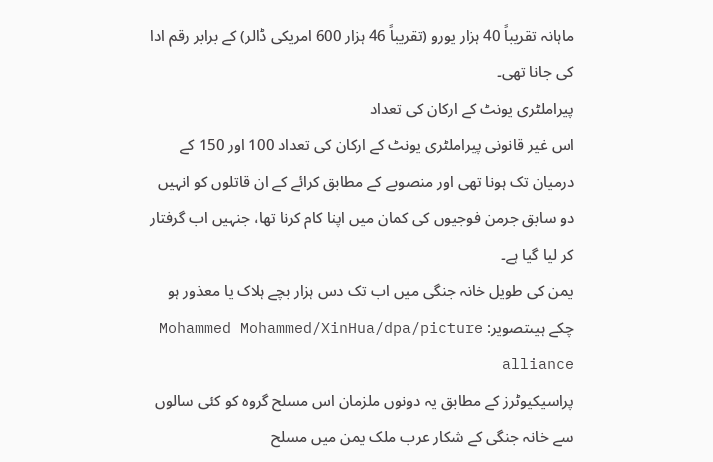ماہانہ تقریباً 40 ہزار یورو (تقریباً 46 ہزار 600 امریکی ڈالر) کے برابر رقم ادا کی جانا تھی۔
پیراملٹری یونٹ کے ارکان کی تعداد
اس غیر قانونی پیراملٹری یونٹ کے ارکان کی تعداد 100 اور 150 کے درمیان تک ہونا تھی اور منصوبے کے مطابق کرائے کے ان قاتلوں کو انہیں دو سابق جرمن فوجیوں کی کمان میں اپنا کام کرنا تھا، جنہیں اب گرفتار کر لیا گیا ہے۔
یمن کی طویل خانہ جنگی میں اب تک دس ہزار بچے ہلاک یا معذور ہو چکے ہیںتصویر: Mohammed Mohammed/XinHua/dpa/picture alliance
پراسیکیوٹرز کے مطابق یہ دونوں ملزمان اس مسلح گروہ کو کئی سالوں سے خانہ جنگی کے شکار عرب ملک یمن میں مسلح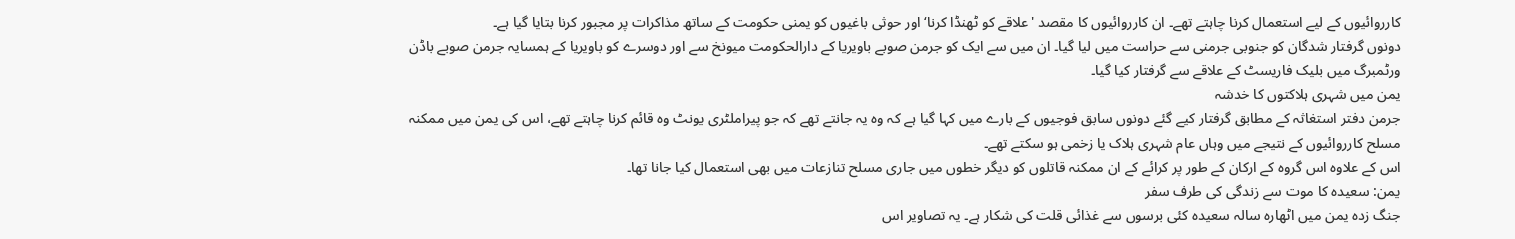کارروائیوں کے لیے استعمال کرنا چاہتے تھے۔ ان کارروائیوں کا مقصد 'علاقے کو ٹھنڈا کرنا‘ اور حوثی باغیوں کو یمنی حکومت کے ساتھ مذاکرات پر مجبور کرنا بتایا گیا ہے۔
دونوں گرفتار شدگان کو جنوبی جرمنی سے حراست میں لیا گیا۔ ان میں سے ایک کو جرمن صوبے باویریا کے دارالحکومت میونخ سے اور دوسرے کو باویریا کے ہمسایہ جرمن صوبے باڈن ورٹمبرگ میں بلیک فاریسٹ کے علاقے سے گرفتار کیا گیا۔
یمن میں شہری ہلاکتوں کا خدشہ
جرمن دفتر استغاثہ کے مطابق گرفتار کیے گئے دونوں سابق فوجیوں کے بارے میں کہا گیا ہے کہ وہ یہ جانتے تھے کہ جو پیراملٹری یونٹ وہ قائم کرنا چاہتے تھے، اس کی یمن میں ممکنہ مسلح کارروائیوں کے نتیجے میں وہاں عام شہری ہلاک یا زخمی ہو سکتے تھے۔
اس کے علاوہ اس گروہ کے ارکان کے طور پر کرائے کے ان ممکنہ قاتلوں کو دیگر خطوں میں جاری مسلح تنازعات میں بھی استعمال کیا جانا تھا۔
یمن: سعیدہ کا موت سے زندگی کی طرف سفر
جنگ زدہ یمن میں اٹھارہ سالہ سعیدہ کئی برسوں سے غذائی قلت کی شکار ہے۔ یہ تصاویر اس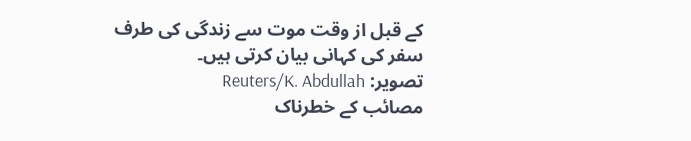کے قبل از وقت موت سے زندگی کی طرف سفر کی کہانی بیان کرتی ہیں۔
تصویر: Reuters/K. Abdullah
مصائب کے خطرناک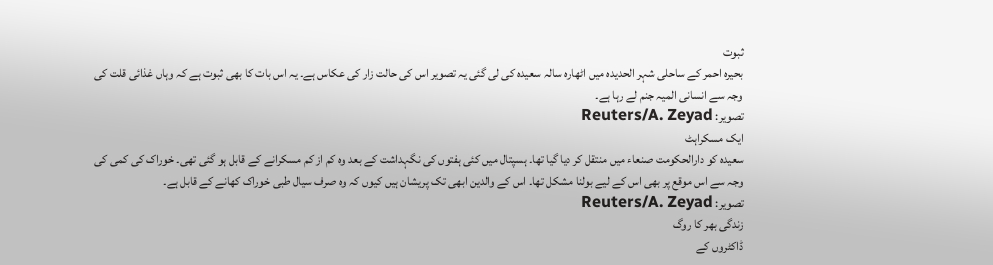ثبوت
بحیرہ احمر کے ساحلی شہر الحدیدہ میں اٹھارہ سالہ سعیدہ کی لی گئی یہ تصویر اس کی حالت زار کی عکاس ہے۔ یہ اس بات کا بھی ثبوت ہے کہ وہاں غذائی قلت کی وجہ سے انسانی المیہ جنم لے رہا ہے۔
تصویر: Reuters/A. Zeyad
ایک مسکراہٹ
سعیدہ کو دارالحکومت صنعاء میں منتقل کر دیا گیا تھا۔ ہسپتال میں کئی ہفتوں کی نگہداشت کے بعد وہ کم از کم مسکرانے کے قابل ہو گئی تھی۔ خوراک کی کمی کی وجہ سے اس موقع پر بھی اس کے لیے بولنا مشکل تھا۔ اس کے والدین ابھی تک پریشان ہیں کیوں کہ وہ صرف سیال طبی خوراک کھانے کے قابل ہے۔
تصویر: Reuters/A. Zeyad
زندگی بھر کا روگ
ڈاکٹروں کے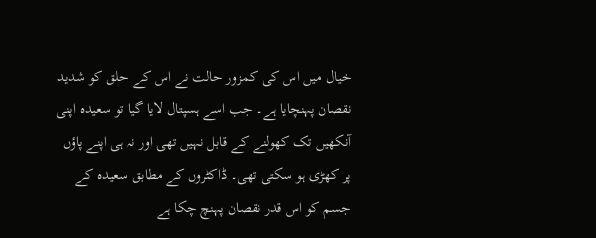خیال میں اس کی کمزور حالت نے اس کے حلق کو شدید نقصان پہنچایا ہے۔ جب اسے ہسپتال لایا گیا تو سعیدہ اپنی آنکھیں تک کھولنے کے قابل نہیں تھی اور نہ ہی اپنے پاؤں پر کھڑی ہو سکتی تھی۔ ڈاکٹروں کے مطابق سعیدہ کے جسم کو اس قدر نقصان پہنچ چکا ہے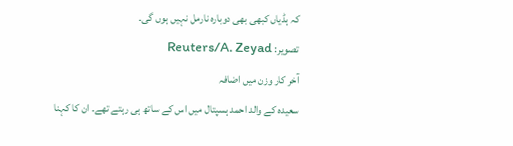کہ ہڈیاں کبھی بھی دوبارہ نارمل نہیں ہوں گی۔
تصویر: Reuters/A. Zeyad
آخر کار وزن میں اضافہ
سعیدہ کے والد احمد ہسپتال میں اس کے ساتھ ہی رہتے تھے۔ ان کا کہنا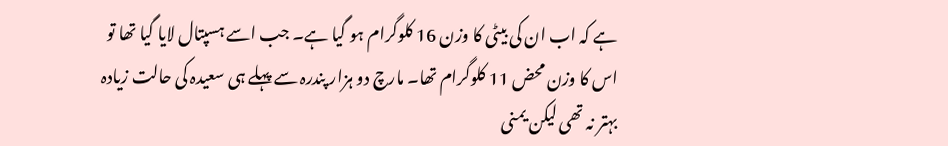ہے کہ اب ان کی بیٹی کا وزن 16 کلوگرام ہو گیا ہے۔ جب اسے ہسپتال لایا گیا تھا تو اس کا وزن محض 11 کلوگرام تھا۔ مارچ دو ہزار پندرہ سے پہلے ہی سعیدہ کی حالت زیادہ بہتر نہ تھی لیکن یمنی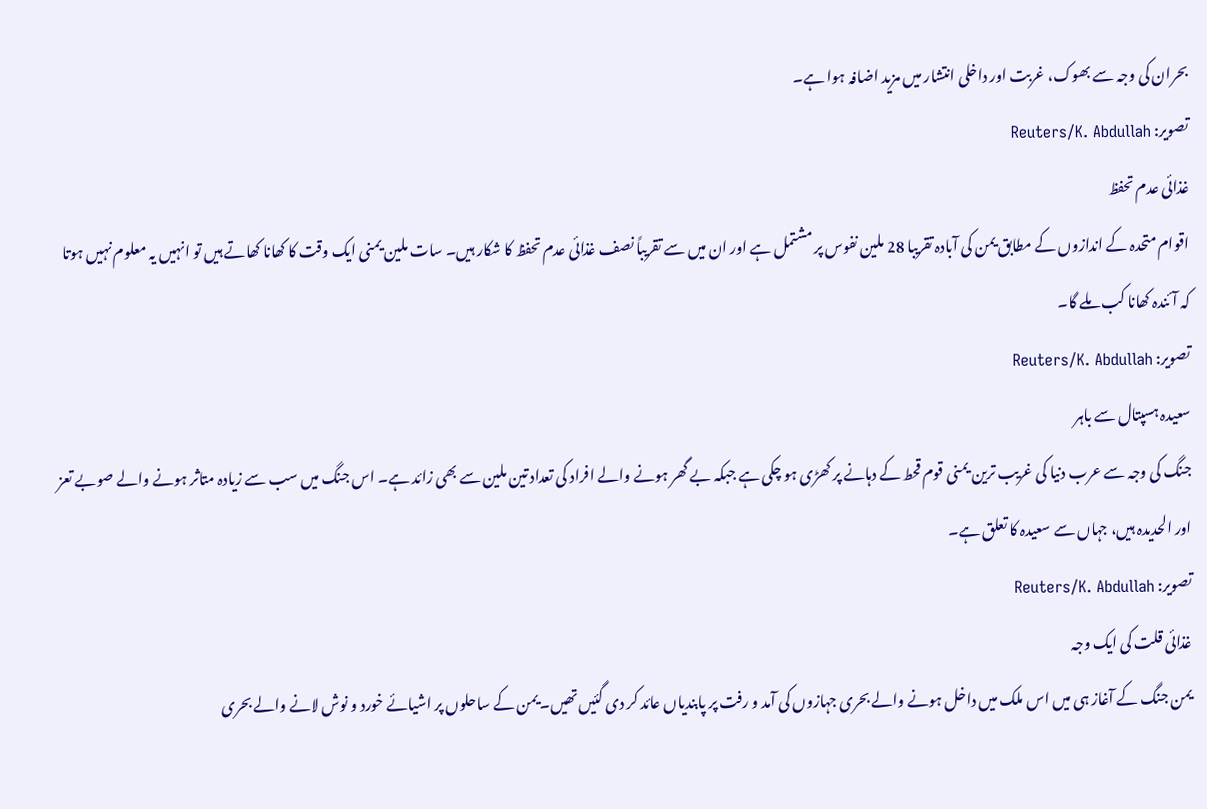بحران کی وجہ سے بھوک، غربت اور داخلی انتشار میں مزید اضافہ ہوا ہے۔
تصویر: Reuters/K. Abdullah
غذائی عدم تحفظ
اقوام متحدہ کے اندازوں کے مطابق یمن کی آبادہ تقریبا 28 ملین نفوس پر مشتمل ہے اور ان میں سے تقریباً نصف غذائی عدم تحفظ کا شکار ہیں۔ سات ملین یمنی ایک وقت کا کھانا کھاتے ہیں تو انہیں یہ معلوم نہیں ہوتا کہ آئندہ کھانا کب ملے گا۔
تصویر: Reuters/K. Abdullah
سعیدہ ہسپتال سے باہر
جنگ کی وجہ سے عرب دنیا کی غریب ترین یمنی قوم قحط کے دہانے پر کھڑی ہو چکی ہے جبکہ بے گھر ہونے والے افراد کی تعداد تین ملین سے بھی زائد ہے۔ اس جنگ میں سب سے زیادہ متاثر ہونے والے صوبے تعز اور الحدیدہ ہیں، جہاں سے سعیدہ کا تعلق ہے۔
تصویر: Reuters/K. Abdullah
غذائی قلت کی ایک وجہ
یمن جنگ کے آغاز ہی میں اس ملک میں داخل ہونے والے بحری جہازوں کی آمد و رفت پر پابندیاں عائد کر دی گئیں تھیں۔ یمن کے ساحلوں پر اشیائے خورد و نوش لانے والے بحری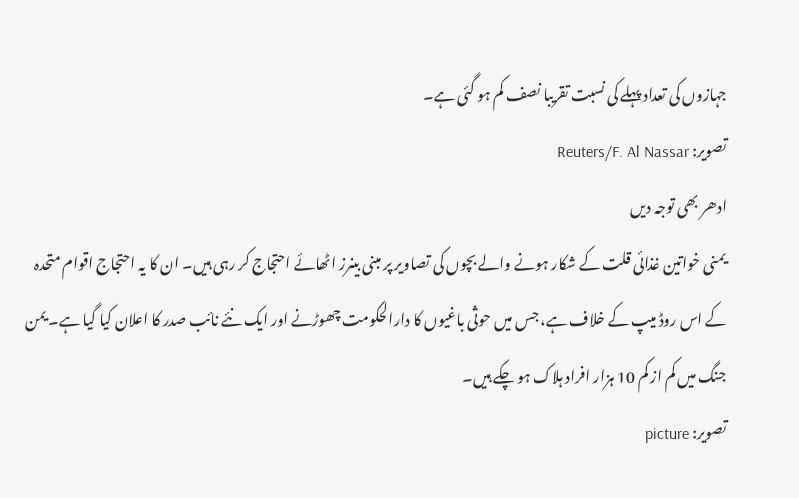جہازوں کی تعداد پہلے کی نسبت تقریبا نصف کم ہو گئی ہے۔
تصویر: Reuters/F. Al Nassar
ادھر بھی توجہ دیں
یمنی خواتین غذائی قلت کے شکار ہونے والے بچوں کی تصاویر پر مبنی بینرز اٹھائے احتجاج کر رہی ہیں۔ ان کا یہ احتجاج اقوام متحدہ کے اس روڈ میپ کے خلاف ہے، جس میں حوثی باغیوں کا دارالحکومت چھوڑنے اور ایک نئے نائب صدر کا اعلان کیا گیا ہے۔ یمن جنگ میں کم از کم 10 ہزار افراد ہلاک ہو چکے ہیں۔
تصویر: picture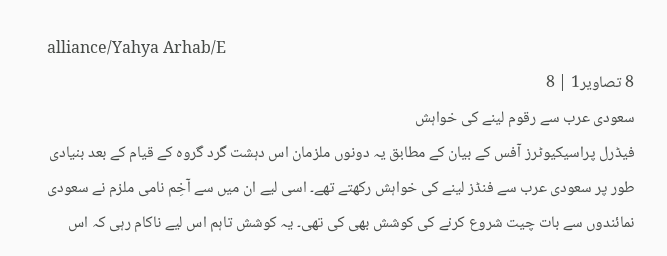alliance/Yahya Arhab/E
8 تصاویر1 | 8
سعودی عرب سے رقوم لینے کی خواہش
فیڈرل پراسیکیوٹرز آفس کے بیان کے مطابق یہ دونوں ملزمان اس دہشت گرد گروہ کے قیام کے بعد بنیادی طور پر سعودی عرب سے فنڈز لینے کی خواہش رکھتے تھے۔ اسی لیے ان میں سے آخِم نامی ملزم نے سعودی نمائندوں سے بات چیت شروع کرنے کی کوشش بھی کی تھی۔ یہ کوشش تاہم اس لیے ناکام رہی کہ اس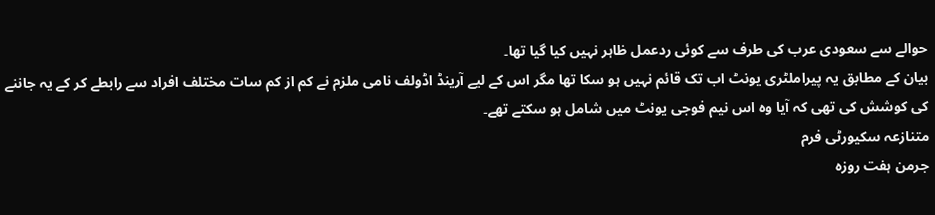حوالے سے سعودی عرب کی طرف سے کوئی ردعمل ظاہر نہیں کیا گیا تھا۔
بیان کے مطابق یہ پیراملٹری یونٹ اب تک قائم نہیں ہو سکا تھا مگر اس کے لیے آرینڈ اڈولف نامی ملزم نے کم از کم سات مختلف افراد سے رابطے کر کے یہ جاننے کی کوشش کی تھی کہ آیا وہ اس نیم فوجی یونٹ میں شامل ہو سکتے تھے۔
متنازعہ سکیورٹی فرم
جرمن ہفت روزہ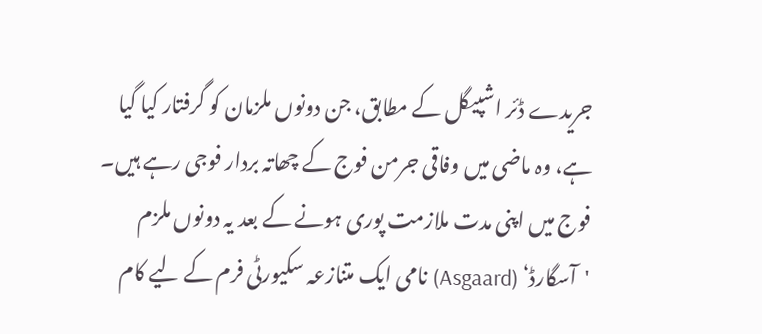جریدے ڈئر اشپیگل کے مطابق، جن دونوں ملزمان کو گرفتار کیا گیا ہے، وہ ماضی میں وفاقی جرمن فوج کے چھاتہ بردار فوجی رہے ہیں۔ فوج میں اپنی مدت ملازمت پوری ہونے کے بعد یہ دونوں ملزم 'آسگارڈ‘ (Asgaard) نامی ایک متنازعہ سکیورٹی فرم کے لیے کام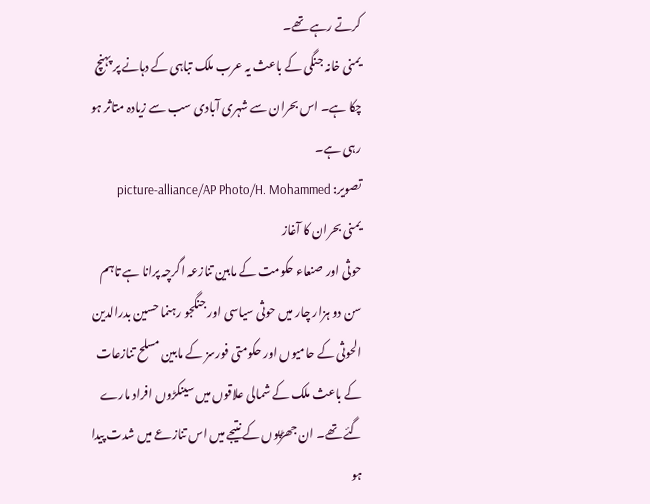کرتے رہے تھے۔
یمنی خانہ جنگی کے باعث یہ عرب ملک تباہی کے دہانے پر پہنچ چکا ہے۔ اس بحران سے شہری آبادی سب سے زیادہ متاثر ہو رہی ہے۔
تصویر: picture-alliance/AP Photo/H. Mohammed
یمنی بحران کا آغاز
حوثی اور صنعاء حکومت کے مابین تنازعہ اگرچہ پرانا ہے تاہم سن دو ہزار چار میں حوثی سیاسی اور جنگجو رہنما حسین بدرالدین الحوثی کے حامیوں اور حکومتی فورسز کے مابین مسلح تنازعات کے باعث ملک کے شمالی علاقوں میں سینکڑوں افراد مارے گئے تھے۔ ان جھڑپوں کے نتیجے میں اس تنازعے میں شدت پیدا ہو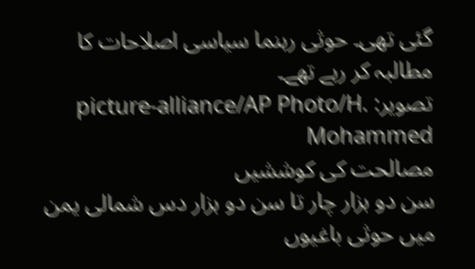گئی تھی۔ حوثی رہنما سیاسی اصلاحات کا مطالبہ کر رہے تھے۔
تصویر: picture-alliance/AP Photo/H. Mohammed
مصالحت کی کوششیں
سن دو ہزار چار تا سن دو ہزار دس شمالی یمن میں حوثی باغیوں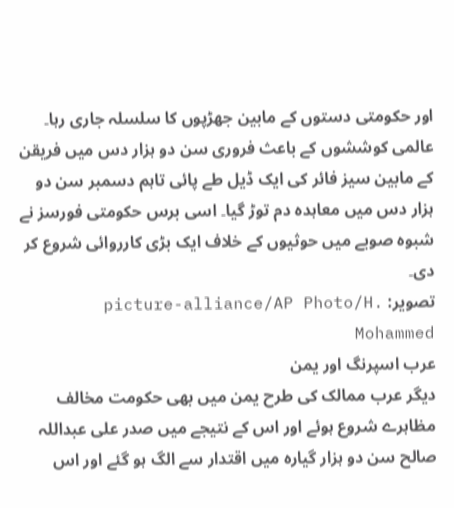اور حکومتی دستوں کے مابین جھڑپوں کا سلسلہ جاری رہا۔ عالمی کوششوں کے باعث فروری سن دو ہزار دس میں فریقن کے مابین سیز فائر کی ایک ڈیل طے پائی تاہم دسمبر سن دو ہزار دس میں معاہدہ دم توڑ گیا۔ اسی برس حکومتی فورسز نے شبوہ صوبے میں حوثیوں کے خلاف ایک بڑی کارروائی شروع کر دی۔
تصویر: picture-alliance/AP Photo/H. Mohammed
عرب اسپرنگ اور یمن
دیگر عرب ممالک کی طرح یمن میں بھی حکومت مخالف مظاہرے شروع ہوئے اور اس کے نتیجے میں صدر علی عبداللہ صالح سن دو ہزار گیارہ میں اقتدار سے الگ ہو گئے اور اس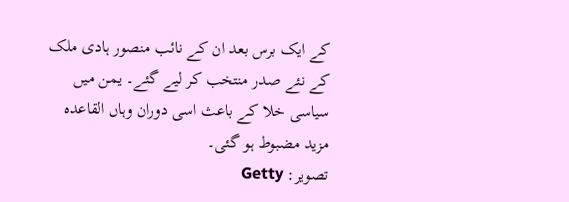کے ایک برس بعد ان کے نائب منصور ہادی ملک کے نئے صدر منتخب کر لیے گئے۔ یمن میں سیاسی خلا کے باعث اسی دوران وہاں القاعدہ مزید مضبوط ہو گئی۔
تصویر: Getty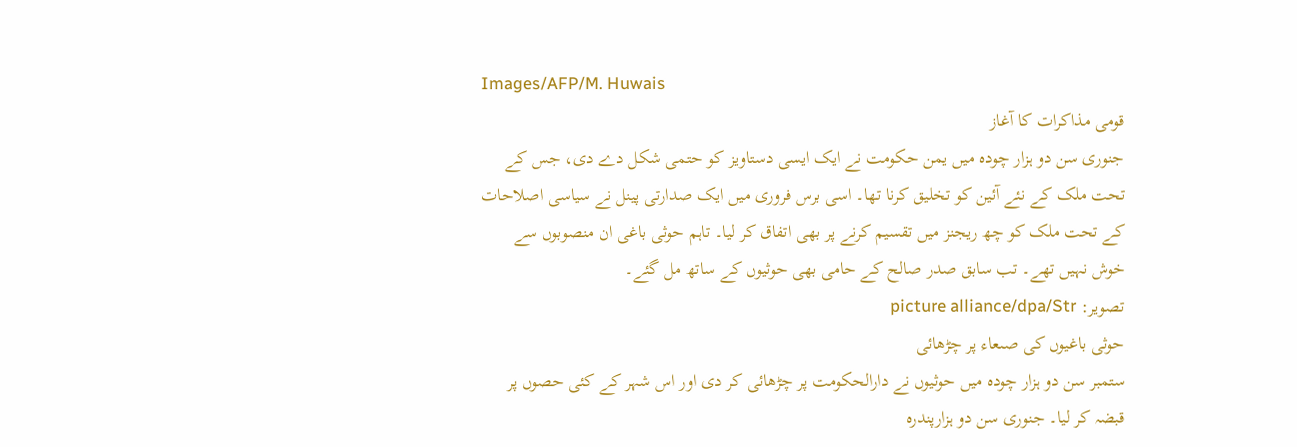Images/AFP/M. Huwais
قومی مذاکرات کا آغاز
جنوری سن دو ہزار چودہ میں یمن حکومت نے ایک ایسی دستاویز کو حتمی شکل دے دی، جس کے تحت ملک کے نئے آئین کو تخلیق کرنا تھا۔ اسی برس فروری میں ایک صدارتی پینل نے سیاسی اصلاحات کے تحت ملک کو چھ ریجنز میں تقسیم کرنے پر بھی اتفاق کر لیا۔ تاہم حوثی باغی ان منصوبوں سے خوش نہیں تھے۔ تب سابق صدر صالح کے حامی بھی حوثیوں کے ساتھ مل گئے۔
تصویر: picture alliance/dpa/Str
حوثی باغیوں کی صںعاء پر چڑھائی
ستمبر سن دو ہزار چودہ میں حوثیوں نے دارالحکومت پر چڑھائی کر دی اور اس شہر کے کئی حصوں پر قبضہ کر لیا۔ جنوری سن دو ہزارپندرہ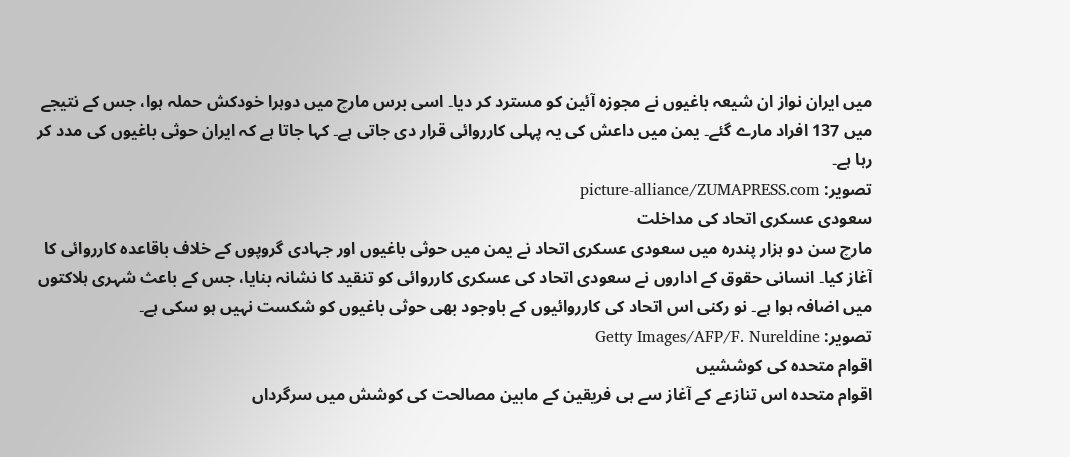میں ایران نواز ان شیعہ باغیوں نے مجوزہ آئین کو مسترد کر دیا۔ اسی برس مارچ میں دوہرا خودکش حملہ ہوا، جس کے نتیجے میں 137 افراد مارے گئے۔ یمن میں داعش کی یہ پہلی کارروائی قرار دی جاتی ہے۔ کہا جاتا ہے کہ ایران حوثی باغیوں کی مدد کر رہا ہے۔
تصویر: picture-alliance/ZUMAPRESS.com
سعودی عسکری اتحاد کی مداخلت
مارچ سن دو ہزار پندرہ میں سعودی عسکری اتحاد نے یمن میں حوثی باغیوں اور جہادی گروپوں کے خلاف باقاعدہ کارروائی کا آغاز کیا۔ انسانی حقوق کے اداروں نے سعودی اتحاد کی عسکری کارروائی کو تنقید کا نشانہ بنایا، جس کے باعث شہری ہلاکتوں میں اضافہ ہوا ہے۔ نو رکنی اس اتحاد کی کارروائیوں کے باوجود بھی حوثی باغیوں کو شکست نہیں ہو سکی ہے۔
تصویر: Getty Images/AFP/F. Nureldine
اقوام متحدہ کی کوششیں
اقوام متحدہ اس تنازعے کے آغاز سے ہی فریقین کے مابین مصالحت کی کوشش میں سرگرداں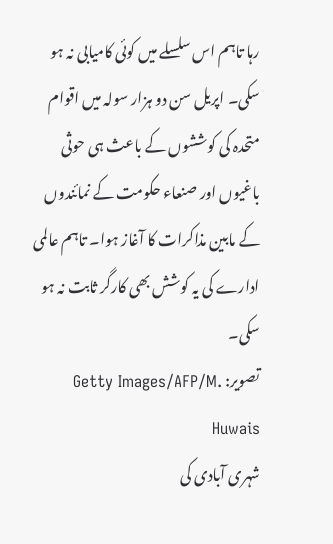رہا تاہم اس سلسلے میں کوئی کامیابی نہ ہو سکی۔ اپریل سن دو ہزار سولہ میں اقوام متحدہ کی کوششوں کے باعث ہی حوثی باغیوں اور صنعاء حکومت کے نمائندوں کے مابین مذاکرات کا آغاز ہوا۔ تاہم عالمی ادارے کی یہ کوشش بھی کارگر ثابت نہ ہو سکی۔
تصویر: Getty Images/AFP/M. Huwais
شہری آبادی کی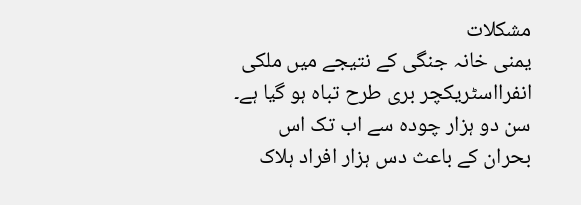مشکلات
یمنی خانہ جنگی کے نتیجے میں ملکی انفرااسٹریکچر بری طرح تباہ ہو گیا ہے۔ سن دو ہزار چودہ سے اب تک اس بحران کے باعث دس ہزار افراد ہلاک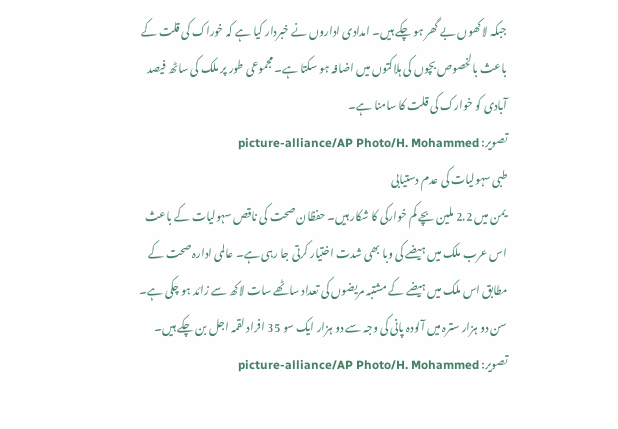جبکہ لاکھوں بے گھر ہو چکے ہیں۔ امدادی اداروں نے خبردار کیا ہے کہ خوراک کی قلت کے باعث بالخصوص بچوں کی ہلاکتوں میں اضافہ ہو سکتا ہے۔ مجموعی طور پر ملک کی ساٹھ فیصد آبادی کو خوارک کی قلت کا سامنا ہے۔
تصویر: picture-alliance/AP Photo/H. Mohammed
طبی سہولیات کی عدم دستیابی
یمن میں 2.2 ملین بچے کم خوارکی کا شکار ہیں۔ حفظان صحت کی ناقص سہولیات کے باعث اس عرب ملک میں ہیضے کی وبا بھی شدت اختیار کرتی جا رہی ہے۔ عالمی ادارہ صحت کے مطابق اس ملک میں ہیضے کے مشتبہ مریضوں کی تعداد ساٹھے سات لاکھ سے زائد ہو چکی ہے۔ سن دو ہزار سترہ میں آلودہ پانی کی وجہ سے دو ہزار ایک سو 35 افراد لقمہ اجل بن چکے ہیں۔
تصویر: picture-alliance/AP Photo/H. Mohammed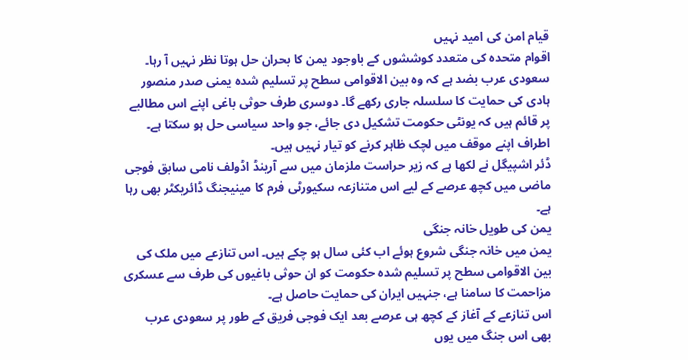قیام امن کی امید نہیں
اقوام متحدہ کی متعدد کوششوں کے باوجود یمن کا بحران حل ہوتا نظر نہیں آ رہا۔ سعودی عرب بضد ہے کہ وہ بین الاقوامی سطح پر تسلیم شدہ یمنی صدر منصور ہادی کی حمایت کا سلسلہ جاری رکھے گا۔ دوسری طرف حوثی باغی اپنے اس مطالبے پر قائم ہیں کہ یونٹی حکومت تشکیل دی جائے، جو واحد سیاسی حل ہو سکتا ہے۔ اطراف اپنے موقف میں لچک ظاہر کرنے کو تیار نہیں ہیں۔
ڈئر اشپیگل نے لکھا ہے کہ زیر حراست ملزمان میں سے آرینڈ اڈولف نامی سابق فوجی ماضی میں کچھ عرصے کے لیے اس متنازعہ سکیورٹی فرم کا مینیجنگ ڈائریکٹر بھی رہا ہے۔
یمن کی طویل خانہ جنگی
یمن میں خانہ جنگی شروع ہوئے اب کئی سال ہو چکے ہیں۔ اس تنازعے میں ملک کی بین الاقوامی سطح پر تسلیم شدہ حکومت کو ان حوثی باغیوں کی طرف سے عسکری مزاحمت کا سامنا ہے، جنہیں ایران کی حمایت حاصل ہے۔
اس تنازعے کے آغاز کے کچھ ہی عرصے بعد ایک فوجی فریق کے طور پر سعودی عرب بھی اس جنگ میں یوں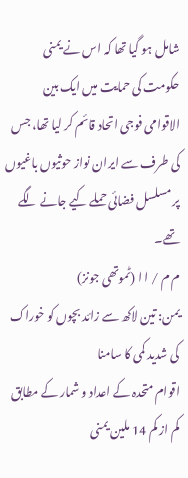شامل ہو گیا تھا کہ اس نے یمنی حکومت کی حمایت میں ایک بین الاقوامی فوجی اتحاد قائم کر لیا تھا، جس کی طرف سے ایران نواز حوثیوں باغیوں پر مسلسل فضائی حملے کیے جانے لگے تھے۔
م م / ا ا (ٹموتھی جونز)
یمن: تین لاکھ سے زائد بچوں کو خوراک کی شدید کمی کا سامنا
اقوام متحدہ کے اعداد و شمار کے مطابق کم از کم 14 ملین یمنی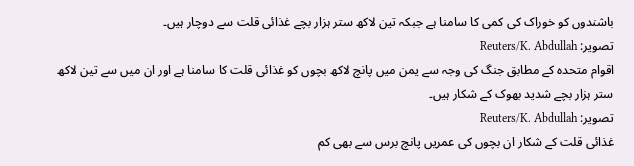باشندوں کو خوراک کی کمی کا سامنا ہے جبکہ تین لاکھ ستر ہزار بچے غذائی قلت سے دوچار ہیں۔
تصویر: Reuters/K. Abdullah
اقوام متحدہ کے مطابق جنگ کی وجہ سے یمن میں پانچ لاکھ بچوں کو غذائی قلت کا سامنا ہے اور ان میں سے تین لاکھ ستر ہزار بچے شدید بھوک کے شکار ہیں۔
تصویر: Reuters/K. Abdullah
غذائی قلت کے شکار ان بچوں کی عمریں پانچ برس سے بھی کم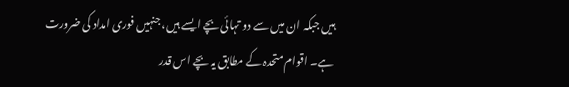ہیں جبکہ ان میں سے دو تہائی بچے ایسے ہیں، جنہیں فوری امداد کی ضرورت ہے۔ اقوام متحدہ کے مطابق یہ بچے اس قدر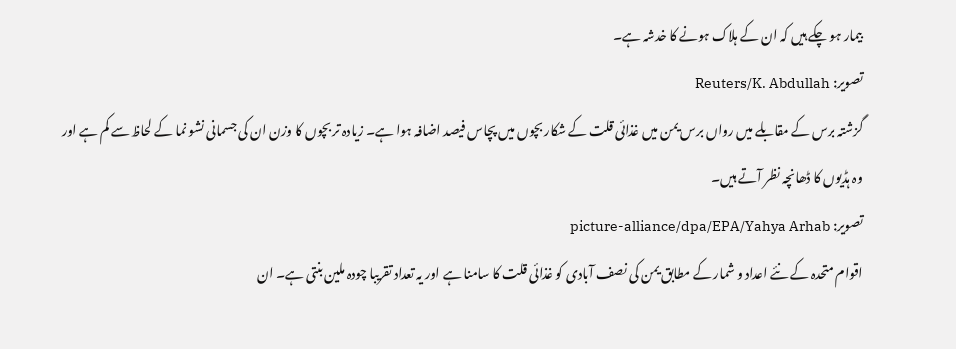بیمار ہو چکے ہیں کہ ان کے ہلاک ہونے کا خدشہ ہے۔
تصویر: Reuters/K. Abdullah
گزشتہ برس کے مقابلے میں رواں برس یمن میں غذائی قلت کے شکار بچوں میں پچاس فیصد اضافہ ہوا ہے۔ زیادہ تر بچوں کا وزن ان کی جسمانی نشو نما کے لحاظ سے کم ہے اور وہ ہڈیوں کا ڈھانچہ نظر آتے ہیں۔
تصویر: picture-alliance/dpa/EPA/Yahya Arhab
اقوام متحدہ کے نئے اعداد و شمار کے مطابق یمن کی نصف آبادی کو غذائی قلت کا سامنا ہے اور یہ تعداد تقریبا چودہ ملین بنتی ہے۔ ان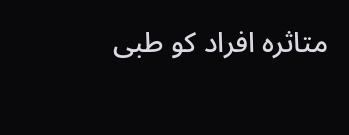متاثرہ افراد کو طبی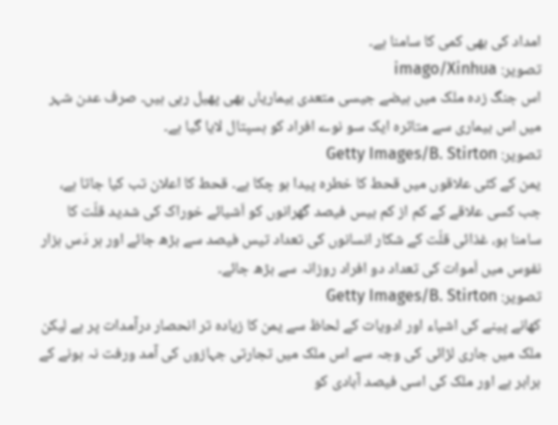امداد کی بھی کمی کا سامنا ہے۔
تصویر: imago/Xinhua
اس جنگ زدہ ملک میں ہیضے جیسی متعدی بیماریاں بھی پھیل رہی ہیں۔ صرف عدن شہر میں اس بیماری سے متاثرہ ایک سو نوے افراد کو ہسپتال لایا گیا ہے۔
تصویر: Getty Images/B. Stirton
یمن کے کئی علاقوں میں قحط کا خطرہ پیدا ہو چکا ہے۔ قحط کا اعلان تب کیا جاتا ہے، جب کسی علاقے کے کم از کم بیس فیصد گھرانوں کو اَشیائے خوراک کی شدید قلّت کا سامنا ہو، غذائی قلّت کے شکار انسانوں کی تعداد تیس فیصد سے بڑھ جائے اور ہر دَس ہزار نفوس میں اَموات کی تعداد دو افراد روزانہ سے بڑھ جائے۔
تصویر: Getty Images/B. Stirton
کھانے پینے کی اشیاء اور ادویات کے لحاظ سے یمن کا زیادہ تر انحصار درآمدات پر ہے لیکن ملک میں جاری لڑائی کی وجہ سے اس ملک میں تجارتی جہازوں کی آمد ورفت نہ ہونے کے برابر ہے اور ملک کی اسی فیصد آبادی کو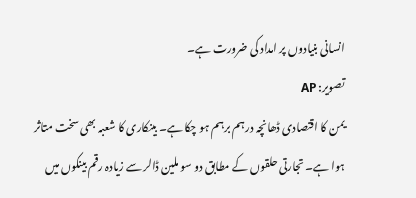انسانی بنیادوں پر امداد کی ضرورت ہے۔
تصویر: AP
یمن کا اقتصادی ڈھانچہ درہم برہم ہو چکا ہے۔ بینکاری کا شعبہ بھی سخت متاثر ہوا ہے۔ تجارتی حلقوں کے مطابق دو سو ملین ڈالر سے زیادہ رقم بینکوں میں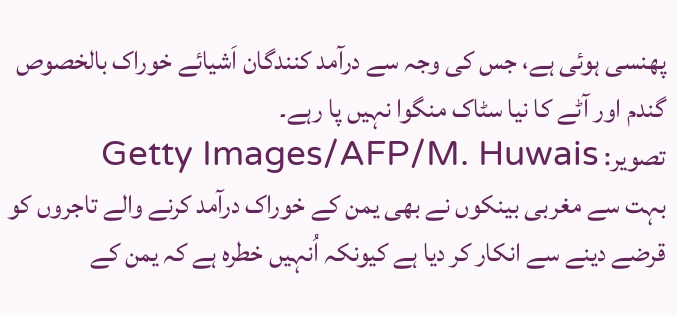پھنسی ہوئی ہے، جس کی وجہ سے درآمد کنندگان اَشیائے خوراک بالخصوص گندم اور آٹے کا نیا سٹاک منگوا نہیں پا رہے۔
تصویر: Getty Images/AFP/M. Huwais
بہت سے مغربی بینکوں نے بھی یمن کے خوراک درآمد کرنے والے تاجروں کو قرضے دینے سے انکار کر دیا ہے کیونکہ اُنہیں خطرہ ہے کہ یمن کے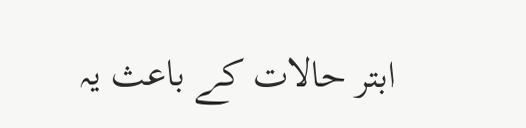ابتر حالات کے باعث یہ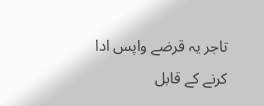تاجر یہ قرضے واپس ادا کرنے کے قابل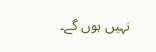نہیں ہوں گے۔